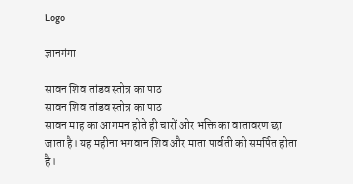Logo

ज्ञानगंगा

सावन शिव तांडव स्तोत्र का पाठ
सावन शिव तांडव स्तोत्र का पाठ
सावन माह का आगमन होते ही चारों ओर भक्ति का वातावरण छा जाता है। यह महीना भगवान शिव और माता पार्वती को समर्पित होता है।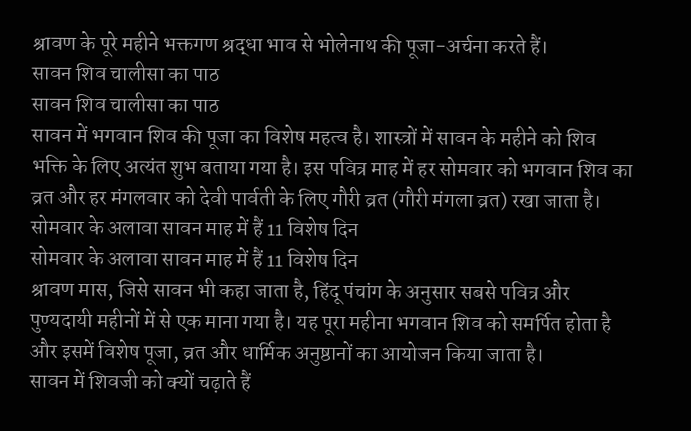श्रावण के पूरे महीने भक्तगण श्रद्धा भाव से भोलेनाथ की पूजा-अर्चना करते हैं।
सावन शिव चालीसा का पाठ
सावन शिव चालीसा का पाठ
सावन में भगवान शिव की पूजा का विशेष महत्व है। शास्त्रों में सावन के महीने को शिव भक्ति के लिए अत्यंत शुभ बताया गया है। इस पवित्र माह में हर सोमवार को भगवान शिव का व्रत और हर मंगलवार को देवी पार्वती के लिए गौरी व्रत (गौरी मंगला व्रत) रखा जाता है।
सोमवार के अलावा सावन माह में हैं 11 विशेष दिन
सोमवार के अलावा सावन माह में हैं 11 विशेष दिन
श्रावण मास, जिसे सावन भी कहा जाता है, हिंदू पंचांग के अनुसार सबसे पवित्र और पुण्यदायी महीनों में से एक माना गया है। यह पूरा महीना भगवान शिव को समर्पित होता है और इसमें विशेष पूजा, व्रत और धार्मिक अनुष्ठानों का आयोजन किया जाता है।
सावन में शिवजी को क्यों चढ़ाते हैं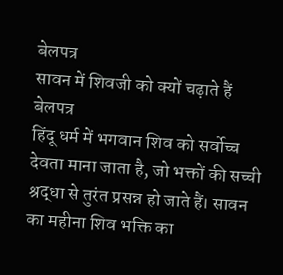बेलपत्र
सावन में शिवजी को क्यों चढ़ाते हैं बेलपत्र
हिंदू धर्म में भगवान शिव को सर्वोच्च देवता माना जाता है, जो भक्तों की सच्ची श्रद्धा से तुरंत प्रसन्न हो जाते हैं। सावन का महीना शिव भक्ति का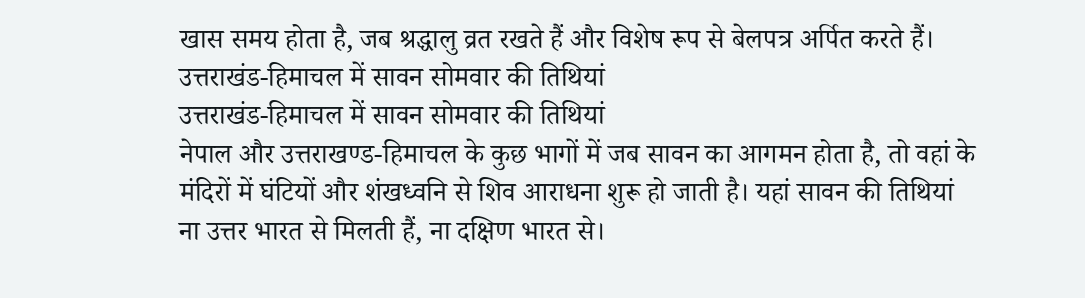खास समय होता है, जब श्रद्धालु व्रत रखते हैं और विशेष रूप से बेलपत्र अर्पित करते हैं।
उत्तराखंड-हिमाचल में सावन सोमवार की तिथियां
उत्तराखंड-हिमाचल में सावन सोमवार की तिथियां
नेपाल और उत्तराखण्ड-हिमाचल के कुछ भागों में जब सावन का आगमन होता है, तो वहां के मंदिरों में घंटियों और शंखध्वनि से शिव आराधना शुरू हो जाती है। यहां सावन की तिथियां ना उत्तर भारत से मिलती हैं, ना दक्षिण भारत से।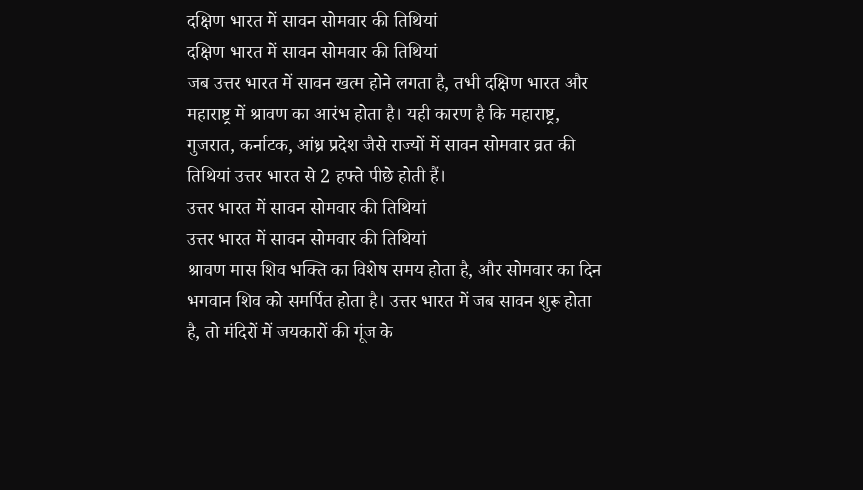दक्षिण भारत में सावन सोमवार की तिथियां
दक्षिण भारत में सावन सोमवार की तिथियां
जब उत्तर भारत में सावन खत्म होने लगता है, तभी दक्षिण भारत और महाराष्ट्र में श्रावण का आरंभ होता है। यही कारण है कि महाराष्ट्र, गुजरात, कर्नाटक, आंध्र प्रदेश जैसे राज्यों में सावन सोमवार व्रत की तिथियां उत्तर भारत से 2 हफ्ते पीछे होती हैं।
उत्तर भारत में सावन सोमवार की तिथियां
उत्तर भारत में सावन सोमवार की तिथियां
श्रावण मास शिव भक्ति का विशेष समय होता है, और सोमवार का दिन भगवान शिव को समर्पित होता है। उत्तर भारत में जब सावन शुरू होता है, तो मंदिरों में जयकारों की गूंज के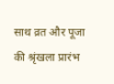साथ व्रत और पूजा की श्रृंखला प्रारंभ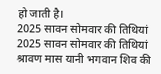हो जाती है।
2025 सावन सोमवार की तिथियां
2025 सावन सोमवार की तिथियां
श्रावण मास यानी भगवान शिव की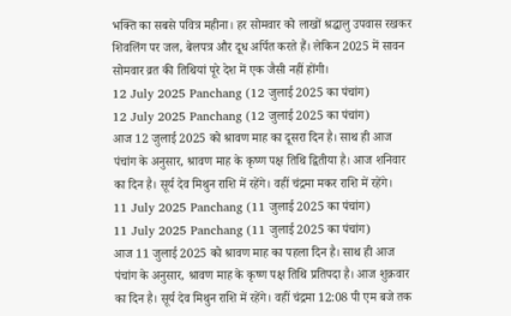भक्ति का सबसे पवित्र महीना। हर सोमवार को लाखों श्रद्धालु उपवास रखकर शिवलिंग पर जल, बेलपत्र और दूध अर्पित करते हैं। लेकिन 2025 में सावन सोमवार व्रत की तिथियां पूरे देश में एक जैसी नहीं होंगी।
12 July 2025 Panchang (12 जुलाई 2025 का पंचांग)
12 July 2025 Panchang (12 जुलाई 2025 का पंचांग)
आज 12 जुलाई 2025 को श्रावण माह का दूसरा दिन है। साथ ही आज पंचांग के अनुसार, श्रावण माह के कृष्ण पक्ष तिथि द्वितीया है। आज शनिवार का दिन है। सूर्य देव मिथुन राशि में रहेंगे। वहीं चंद्रमा मकर राशि में रहेंगे।
11 July 2025 Panchang (11 जुलाई 2025 का पंचांग)
11 July 2025 Panchang (11 जुलाई 2025 का पंचांग)
आज 11 जुलाई 2025 को श्रावण माह का पहला दिन है। साथ ही आज पंचांग के अनुसार, श्रावण माह के कृष्ण पक्ष तिथि प्रतिपदा है। आज शुक्रवार का दिन है। सूर्य देव मिथुन राशि में रहेंगे। वहीं चंद्रमा 12:08 पी एम बजे तक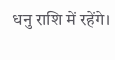धनु राशि में रहेंगे।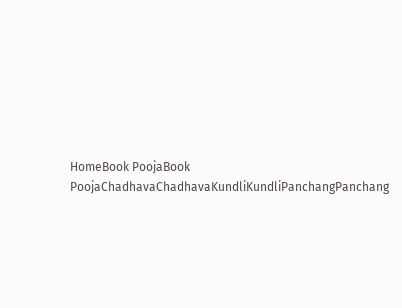HomeBook PoojaBook PoojaChadhavaChadhavaKundliKundliPanchangPanchang